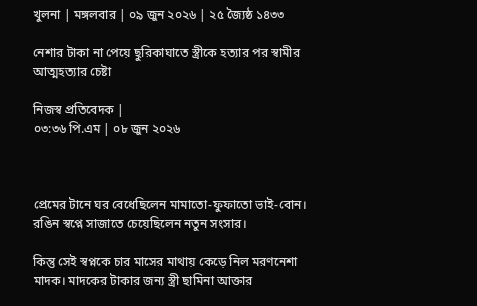খুলনা | মঙ্গলবার | ০৯ জুন ২০২৬ | ২৫ জ্যৈষ্ঠ ১৪৩৩

নেশার টাকা না পেয়ে ছুরিকাঘাতে স্ত্রীকে হত্যার পর স্বামীর আত্মহত্যার চেষ্টা

নিজস্ব প্রতিবেদক |
০৩:৩৬ পি.এম | ০৮ জুন ২০২৬



প্রেমের টানে ঘর বেধেছিলেন মামাতো-ফুফাতো ভাই-বোন। রঙিন স্বপ্নে সাজাতে চেয়েছিলেন নতুন সংসার।

কিন্তু সেই স্বপ্নকে চার মাসের মাথায় কেড়ে নিল মরণনেশা মাদক। মাদকের টাকার জন্য স্ত্রী ছামিনা আক্তার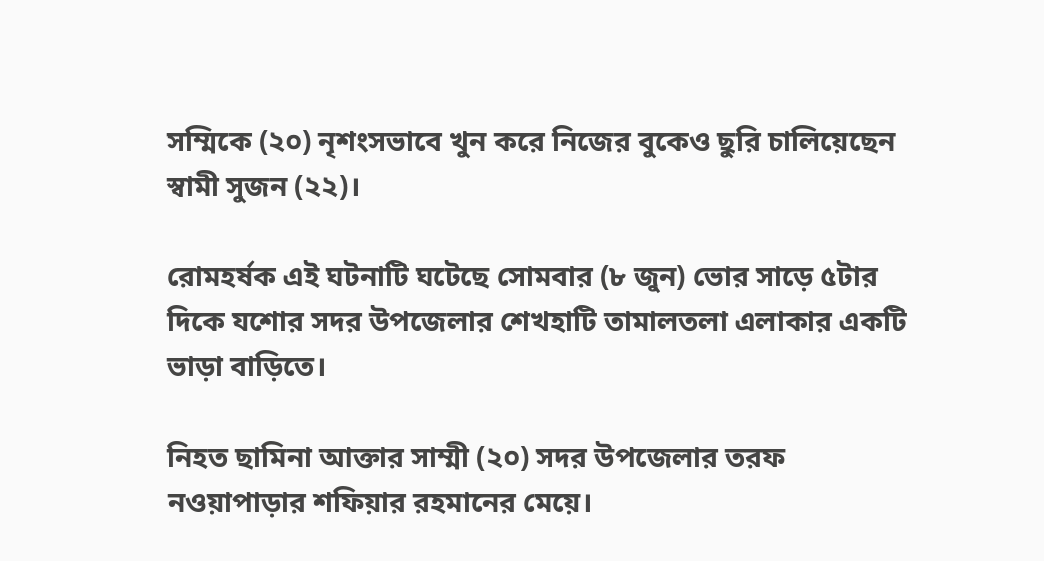সম্মিকে (২০) নৃশংসভাবে খুন করে নিজের বুকেও ছুরি চালিয়েছেন স্বামী সুজন (২২)।

রোমহর্ষক এই ঘটনাটি ঘটেছে সোমবার (৮ জুন) ভোর সাড়ে ৫টার দিকে যশোর সদর উপজেলার শেখহাটি তামালতলা এলাকার একটি ভাড়া বাড়িতে।

নিহত ছামিনা আক্তার সাম্মী (২০) সদর উপজেলার তরফ নওয়াপাড়ার শফিয়ার রহমানের মেয়ে।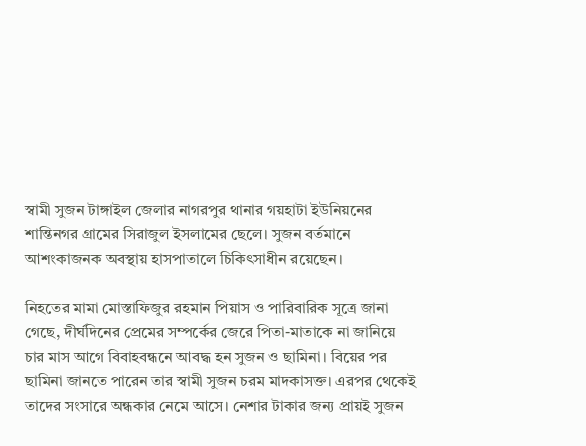স্বামী সুজন টাঙ্গাইল জেলার নাগরপুর থানার গয়হাটা ইউনিয়নের শান্তিনগর গ্রামের সিরাজুল ইসলামের ছেলে। সুজন বর্তমানে আশংকাজনক অবস্থায় হাসপাতালে চিকিৎসাধীন রয়েছেন।

নিহতের মামা মোস্তাফিজুর রহমান পিয়াস ও পারিবারিক সূত্রে জানা গেছে, দীর্ঘদিনের প্রেমের সম্পর্কের জেরে পিতা-মাতাকে না জানিয়ে চার মাস আগে বিবাহবন্ধনে আবদ্ধ হন সুজন ও ছামিনা। বিয়ের পর ছামিনা জানতে পারেন তার স্বামী সুজন চরম মাদকাসক্ত। এরপর থেকেই তাদের সংসারে অন্ধকার নেমে আসে। নেশার টাকার জন্য প্রায়ই সুজন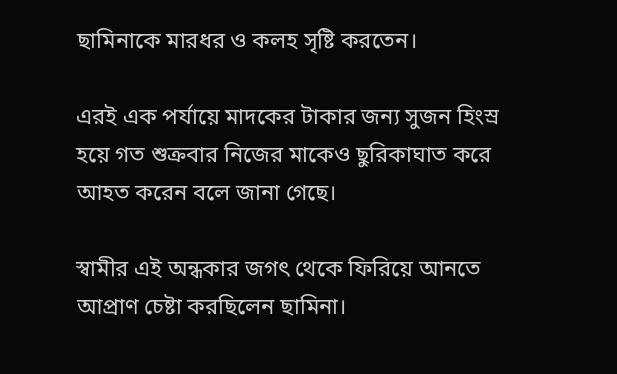ছামিনাকে মারধর ও কলহ সৃষ্টি করতেন।

এরই এক পর্যায়ে মাদকের টাকার জন্য সুজন হিংস্র হয়ে গত শুক্রবার নিজের মাকেও ছুরিকাঘাত করে আহত করেন বলে জানা গেছে।

স্বামীর এই অন্ধকার জগৎ থেকে ফিরিয়ে আনতে আপ্রাণ চেষ্টা করছিলেন ছামিনা।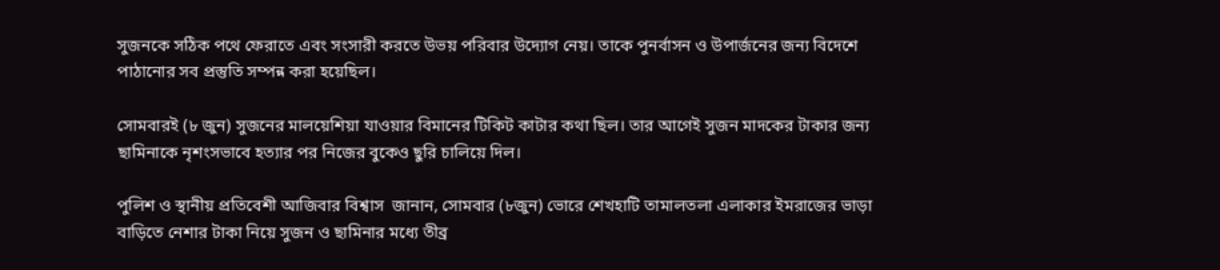সুজনকে সঠিক পথে ফেরাতে এবং সংসারী করতে উভয় পরিবার উদ্যোগ নেয়। তাকে পুনর্বাসন ও উপার্জনের জন্য বিদেশে পাঠানোর সব প্রস্তুতি সম্পন্ন করা হয়েছিল।

সোমবারই (৮ জুন) সুজনের মালয়েশিয়া যাওয়ার বিমানের টিকিট কাটার কথা ছিল। তার আগেই সুজন মাদকের টাকার জন্য ছামিনাকে নৃশংসভাবে হত্যার পর নিজের বুকেও ছুরি চালিয়ে দিল।

পুলিশ ও স্থানীয় প্রতিবেশী আজিবার বিশ্বাস  জানান, সোমবার (৮জুন) ভোরে শেখহাটি তামালতলা এলাকার ইমরাজের ভাড়া বাড়িতে নেশার টাকা নিয়ে সুজন ও ছামিনার মধ্যে তীব্র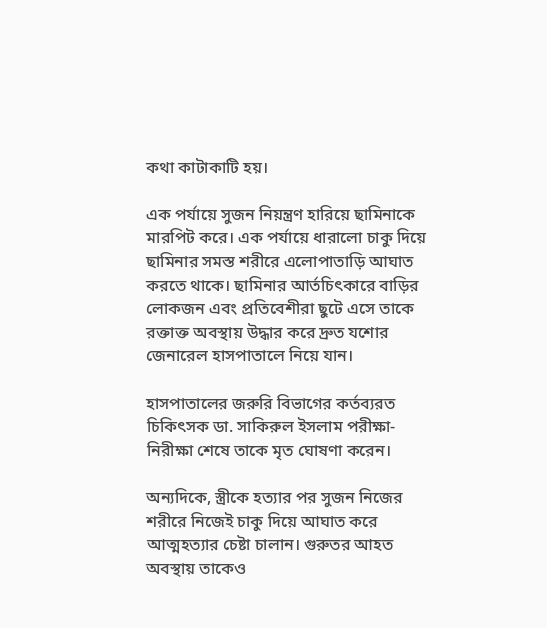কথা কাটাকাটি হয়।

এক পর্যায়ে সুজন নিয়ন্ত্রণ হারিয়ে ছামিনাকে মারপিট করে। এক পর্যায়ে ধারালো চাকু দিয়ে ছামিনার সমস্ত শরীরে এলোপাতাড়ি আঘাত করতে থাকে। ছামিনার আর্তচিৎকারে বাড়ির লোকজন এবং প্রতিবেশীরা ছুটে এসে তাকে রক্তাক্ত অবস্থায় উদ্ধার করে দ্রুত যশোর জেনারেল হাসপাতালে নিয়ে যান।

হাসপাতালের জরুরি বিভাগের কর্তব্যরত চিকিৎসক ডা. সাকিরুল ইসলাম পরীক্ষা-নিরীক্ষা শেষে তাকে মৃত ঘোষণা করেন।

অন্যদিকে, স্ত্রীকে হত্যার পর সুজন নিজের শরীরে নিজেই চাকু দিয়ে আঘাত করে আত্মহত্যার চেষ্টা চালান। গুরুতর আহত অবস্থায় তাকেও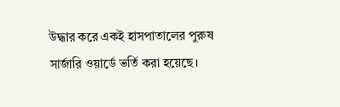উদ্ধার করে একই হাসপাতালের পুরুষ সার্জারি ওয়ার্ডে ভর্তি করা হয়েছে।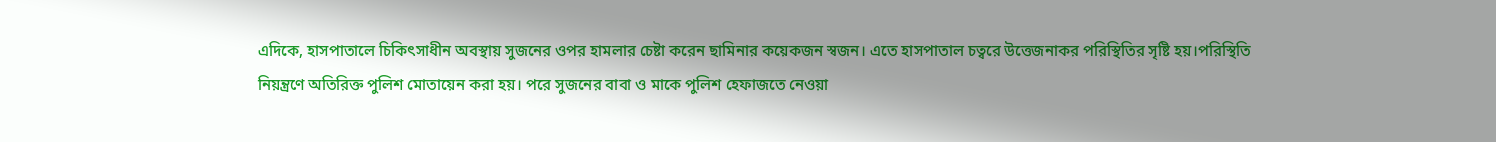এদিকে, হাসপাতালে চিকিৎসাধীন অবস্থায় সুজনের ওপর হামলার চেষ্টা করেন ছামিনার কয়েকজন স্বজন। এতে হাসপাতাল চত্বরে উত্তেজনাকর পরিস্থিতির সৃষ্টি হয়।পরিস্থিতি নিয়ন্ত্রণে অতিরিক্ত পুলিশ মোতায়েন করা হয়। পরে সুজনের বাবা ও মাকে পুলিশ হেফাজতে নেওয়া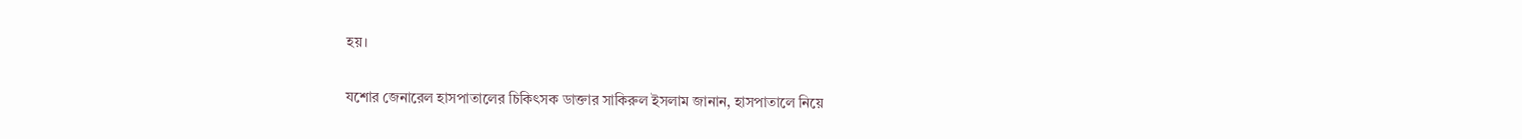হয়।

যশোর জেনারেল হাসপাতালের চিকিৎসক ডাক্তার সাকিরুল ইসলাম জানান, হাসপাতালে নিয়ে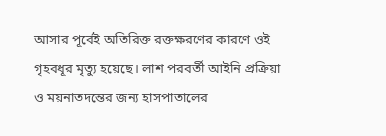আসার পূর্বেই অতিরিক্ত রক্তক্ষরণের কারণে ওই গৃহবধূর মৃত্যু হয়েছে। লাশ পরবর্তী আইনি প্রক্রিয়া ও ময়নাতদন্তের জন্য হাসপাতালের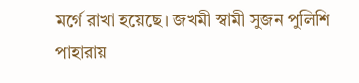মর্গে রাখা হয়েছে। জখমী স্বামী সুজন পুলিশি পাহারায়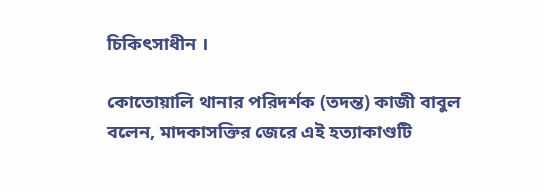চিকিৎসাধীন ।

কোতোয়ালি থানার পরিদর্শক (তদন্ত) কাজী বাবুল বলেন, মাদকাসক্তির জেরে এই হত্যাকাণ্ডটি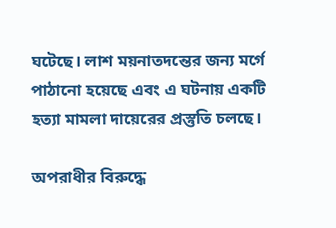ঘটেছে। লাশ ময়নাতদন্তের জন্য মর্গে পাঠানো হয়েছে এবং এ ঘটনায় একটি হত্যা মামলা দায়েরের প্রস্তুতি চলছে।

অপরাধীর বিরুদ্ধে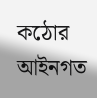কঠোর আইনগত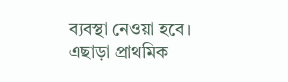ব্যবস্থা নেওয়া হবে। এছাড়া প্রাথমিক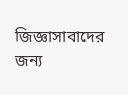জিজ্ঞাসাবাদের জন্য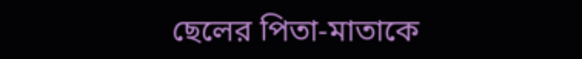ছেলের পিতা-মাতাকে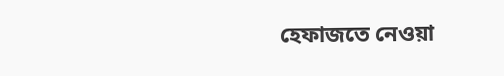হেফাজতে নেওয়া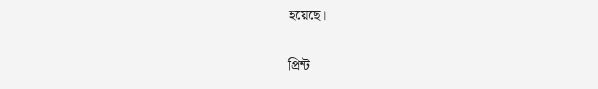হয়েছে।

প্রিন্ট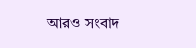আরও সংবাদ